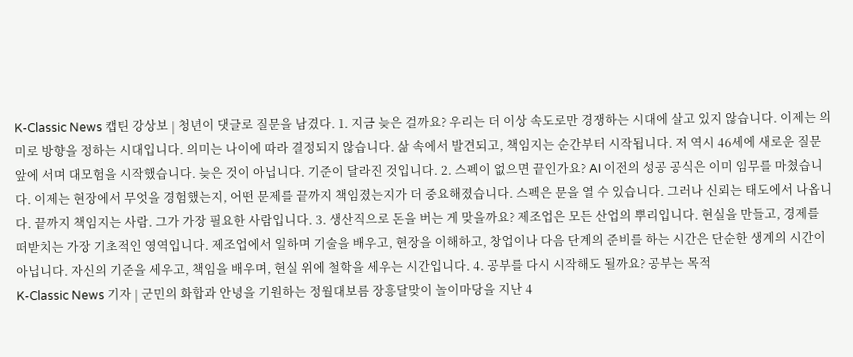K-Classic News 캡틴 강상보 | 청년이 댓글로 질문을 남겼다. 1. 지금 늦은 걸까요? 우리는 더 이상 속도로만 경쟁하는 시대에 살고 있지 않습니다. 이제는 의미로 방향을 정하는 시대입니다. 의미는 나이에 따라 결정되지 않습니다. 삶 속에서 발견되고, 책임지는 순간부터 시작됩니다. 저 역시 46세에 새로운 질문 앞에 서며 대모험을 시작했습니다. 늦은 것이 아닙니다. 기준이 달라진 것입니다. 2. 스펙이 없으면 끝인가요? AI 이전의 성공 공식은 이미 임무를 마쳤습니다. 이제는 현장에서 무엇을 경험했는지, 어떤 문제를 끝까지 책임졌는지가 더 중요해졌습니다. 스펙은 문을 열 수 있습니다. 그러나 신뢰는 태도에서 나옵니다. 끝까지 책임지는 사람. 그가 가장 필요한 사람입니다. 3. 생산직으로 돈을 버는 게 맞을까요? 제조업은 모든 산업의 뿌리입니다. 현실을 만들고, 경제를 떠받치는 가장 기초적인 영역입니다. 제조업에서 일하며 기술을 배우고, 현장을 이해하고, 창업이나 다음 단계의 준비를 하는 시간은 단순한 생계의 시간이 아닙니다. 자신의 기준을 세우고, 책임을 배우며, 현실 위에 철학을 세우는 시간입니다. 4. 공부를 다시 시작해도 될까요? 공부는 목적
K-Classic News 기자 | 군민의 화합과 안녕을 기원하는 정월대보름 장흥달맞이 놀이마당을 지난 4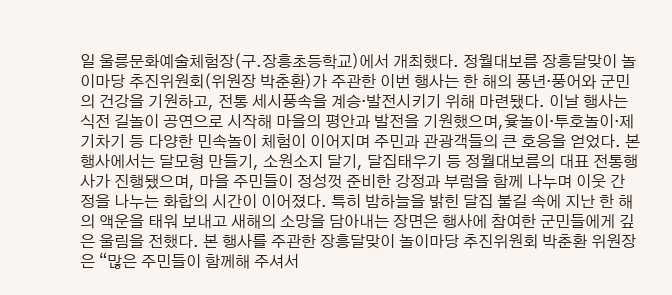일 울릉문화예술체험장(구.장흥초등학교)에서 개최했다. 정월대보름 장흥달맞이 놀이마당 추진위원회(위원장 박춘환)가 주관한 이번 행사는 한 해의 풍년·풍어와 군민의 건강을 기원하고, 전통 세시풍속을 계승·발전시키기 위해 마련됐다. 이날 행사는 식전 길놀이 공연으로 시작해 마을의 평안과 발전을 기원했으며,윷놀이·투호놀이·제기차기 등 다양한 민속놀이 체험이 이어지며 주민과 관광객들의 큰 호응을 얻었다. 본 행사에서는 달모형 만들기, 소원소지 달기, 달집태우기 등 정월대보름의 대표 전통행사가 진행됐으며, 마을 주민들이 정성껏 준비한 강정과 부럼을 함께 나누며 이웃 간 정을 나누는 화합의 시간이 이어졌다. 특히 밤하늘을 밝힌 달집 불길 속에 지난 한 해의 액운을 태워 보내고 새해의 소망을 담아내는 장면은 행사에 참여한 군민들에게 깊은 울림을 전했다. 본 행사를 주관한 장흥달맞이 놀이마당 추진위원회 박춘환 위원장은 “많은 주민들이 함께해 주셔서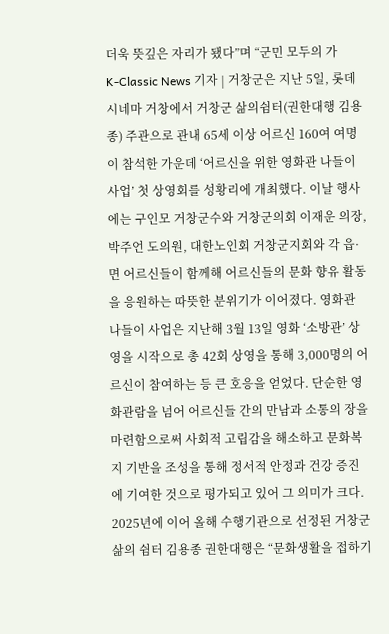더욱 뜻깊은 자리가 됐다”며 “군민 모두의 가
K-Classic News 기자 | 거창군은 지난 5일, 롯데시네마 거창에서 거창군 삶의쉼터(권한대행 김용종) 주관으로 관내 65세 이상 어르신 160여 여명이 참석한 가운데 ‘어르신을 위한 영화관 나들이 사업’ 첫 상영회를 성황리에 개최했다. 이날 행사에는 구인모 거창군수와 거창군의회 이재운 의장, 박주언 도의원, 대한노인회 거창군지회와 각 읍·면 어르신들이 함께해 어르신들의 문화 향유 활동을 응원하는 따뜻한 분위기가 이어졌다. 영화관 나들이 사업은 지난해 3월 13일 영화 ‘소방관’ 상영을 시작으로 총 42회 상영을 통해 3,000명의 어르신이 참여하는 등 큰 호응을 얻었다. 단순한 영화관람을 넘어 어르신들 간의 만남과 소통의 장을 마련함으로써 사회적 고립감을 해소하고 문화복지 기반을 조성을 통해 정서적 안정과 건강 증진에 기여한 것으로 평가되고 있어 그 의미가 크다. 2025년에 이어 올해 수행기관으로 선정된 거창군 삶의 쉼터 김용종 권한대행은 “문화생활을 접하기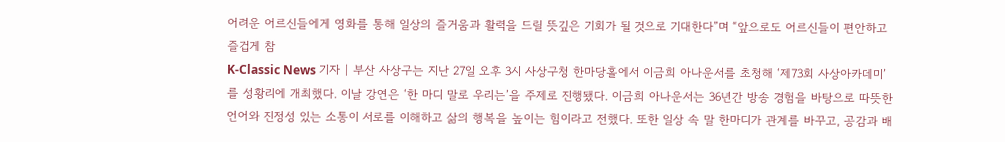어려운 어르신들에게 영화를 통해 일상의 즐거움과 활력을 드릴 뜻깊은 기회가 될 것으로 기대한다”며 “앞으로도 어르신들이 편안하고 즐겁게 참
K-Classic News 기자 | 부산 사상구는 지난 27일 오후 3시 사상구청 한마당홀에서 이금희 아나운서를 초청해 ‘제73회 사상아카데미’를 성황리에 개최했다. 이날 강연은 ‘한 마디 말로 우리는’을 주제로 진행됐다. 이금희 아나운서는 36년간 방송 경험을 바탕으로 따뜻한 언어와 진정성 있는 소통이 서로를 이해하고 삶의 행복을 높이는 힘이라고 전했다. 또한 일상 속 말 한마디가 관계를 바꾸고, 공감과 배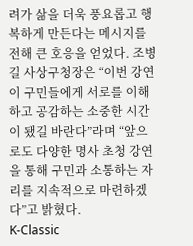려가 삶을 더욱 풍요롭고 행복하게 만든다는 메시지를 전해 큰 호응을 얻었다. 조병길 사상구청장은 “이번 강연이 구민들에게 서로를 이해하고 공감하는 소중한 시간이 됐길 바란다”라며 “앞으로도 다양한 명사 초청 강연을 통해 구민과 소통하는 자리를 지속적으로 마련하겠다”고 밝혔다.
K-Classic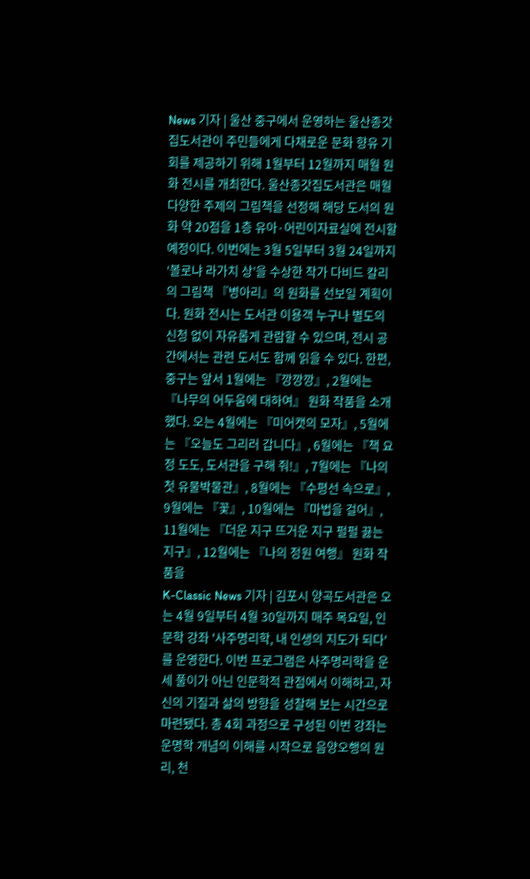News 기자 | 울산 중구에서 운영하는 울산종갓집도서관이 주민들에게 다채로운 문화 향유 기회를 제공하기 위해 1월부터 12월까지 매월 원화 전시를 개최한다. 울산종갓집도서관은 매월 다양한 주제의 그림책을 선정해 해당 도서의 원화 약 20점을 1층 유아·어린이자료실에 전시할 예정이다. 이번에는 3월 5일부터 3월 24일까지 ‘볼로냐 라가치 상’을 수상한 작가 다비드 칼리의 그림책 『병아리』의 원화를 선보일 계획이다. 원화 전시는 도서관 이용객 누구나 별도의 신청 없이 자유롭게 관람할 수 있으며, 전시 공간에서는 관련 도서도 함께 읽을 수 있다. 한편, 중구는 앞서 1월에는 『깡깡깡』, 2월에는 『나무의 어두움에 대하여』 원화 작품을 소개했다. 오는 4월에는 『미어캣의 모자』, 5월에는 『오늘도 그리러 갑니다』, 6월에는 『책 요정 도도, 도서관을 구해 줘!』, 7월에는 『나의 첫 유물박물관』, 8월에는 『수평선 속으로』, 9월에는 『꽃』, 10월에는 『마법을 걸어』, 11월에는 『더운 지구 뜨거운 지구 펄펄 끓는 지구』, 12월에는 『나의 정원 여행』 원화 작품을
K-Classic News 기자 | 김포시 양곡도서관은 오는 4월 9일부터 4월 30일까지 매주 목요일, 인문학 강좌 '사주명리학, 내 인생의 지도가 되다'를 운영한다. 이번 프로그램은 사주명리학을 운세 풀이가 아닌 인문학적 관점에서 이해하고, 자신의 기질과 삶의 방향을 성찰해 보는 시간으로 마련됐다. 총 4회 과정으로 구성된 이번 강좌는 운명학 개념의 이해를 시작으로 음양오행의 원리, 천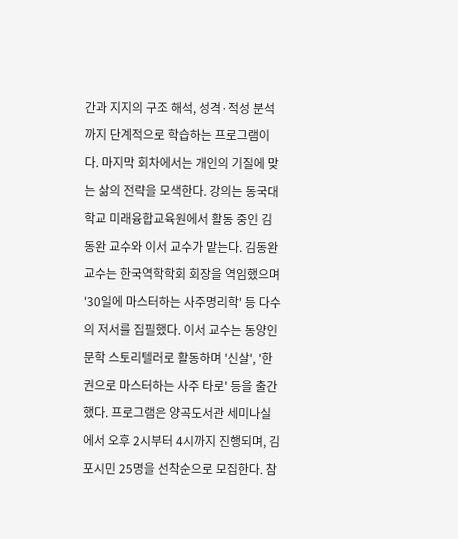간과 지지의 구조 해석, 성격·적성 분석까지 단계적으로 학습하는 프로그램이다. 마지막 회차에서는 개인의 기질에 맞는 삶의 전략을 모색한다. 강의는 동국대학교 미래융합교육원에서 활동 중인 김동완 교수와 이서 교수가 맡는다. 김동완 교수는 한국역학학회 회장을 역임했으며 '30일에 마스터하는 사주명리학' 등 다수의 저서를 집필했다. 이서 교수는 동양인문학 스토리텔러로 활동하며 '신살', '한 권으로 마스터하는 사주 타로' 등을 출간했다. 프로그램은 양곡도서관 세미나실에서 오후 2시부터 4시까지 진행되며, 김포시민 25명을 선착순으로 모집한다. 참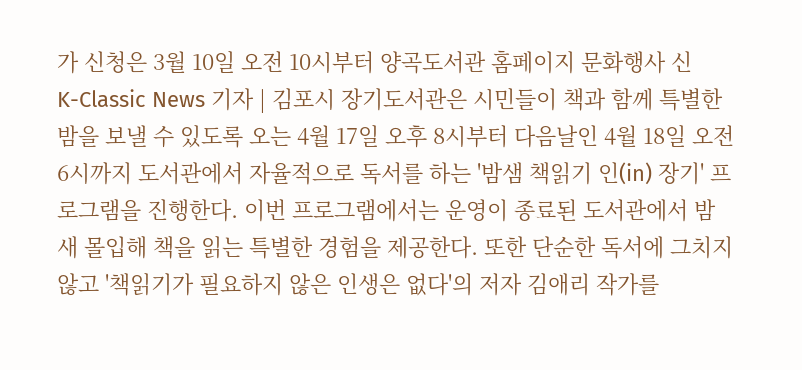가 신청은 3월 10일 오전 10시부터 양곡도서관 홈페이지 문화행사 신
K-Classic News 기자 | 김포시 장기도서관은 시민들이 책과 함께 특별한 밤을 보낼 수 있도록 오는 4월 17일 오후 8시부터 다음날인 4월 18일 오전 6시까지 도서관에서 자율적으로 독서를 하는 '밤샘 책읽기 인(in) 장기' 프로그램을 진행한다. 이번 프로그램에서는 운영이 종료된 도서관에서 밤새 몰입해 책을 읽는 특별한 경험을 제공한다. 또한 단순한 독서에 그치지 않고 '책읽기가 필요하지 않은 인생은 없다'의 저자 김애리 작가를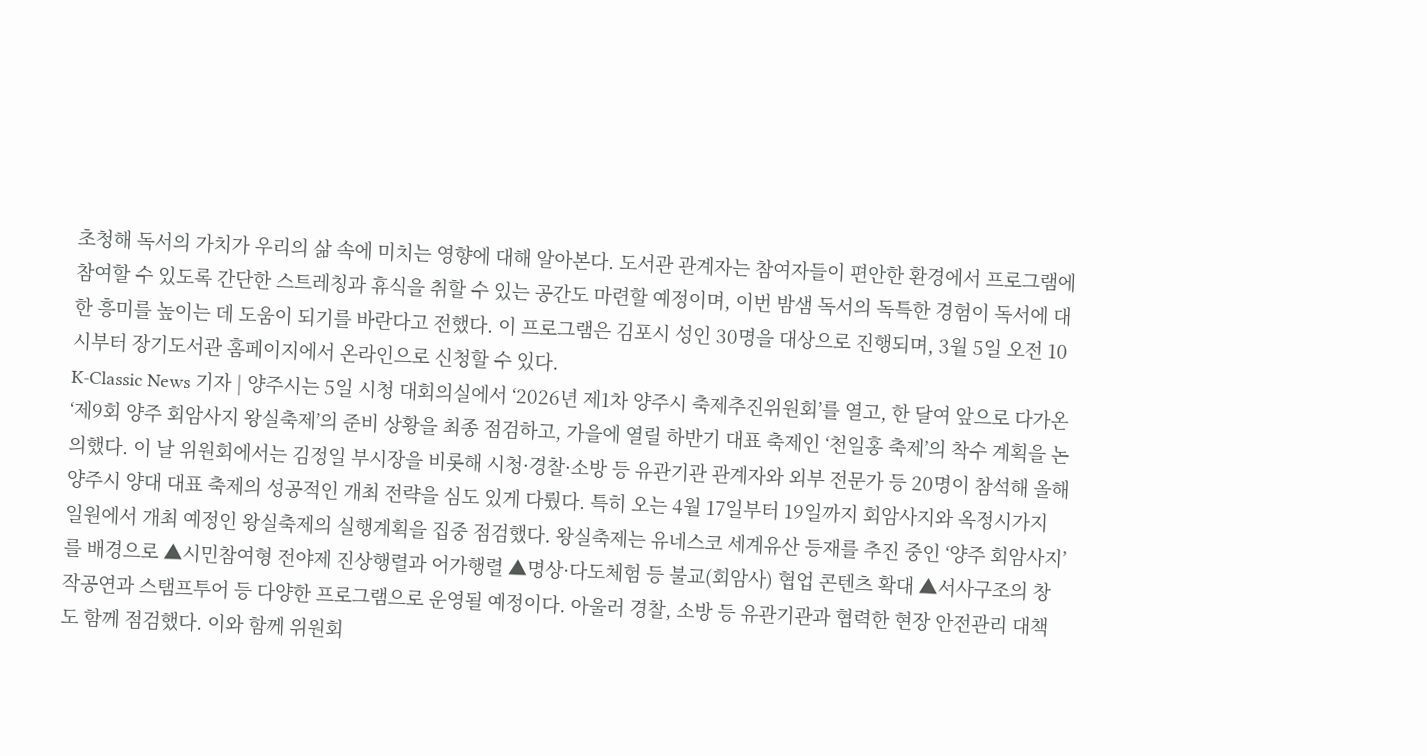초청해 독서의 가치가 우리의 삶 속에 미치는 영향에 대해 알아본다. 도서관 관계자는 참여자들이 편안한 환경에서 프로그램에 참여할 수 있도록 간단한 스트레칭과 휴식을 취할 수 있는 공간도 마련할 예정이며, 이번 밤샘 독서의 독특한 경험이 독서에 대한 흥미를 높이는 데 도움이 되기를 바란다고 전했다. 이 프로그램은 김포시 성인 30명을 대상으로 진행되며, 3월 5일 오전 10시부터 장기도서관 홈페이지에서 온라인으로 신청할 수 있다.
K-Classic News 기자 | 양주시는 5일 시청 대회의실에서 ‘2026년 제1차 양주시 축제추진위원회’를 열고, 한 달여 앞으로 다가온 ‘제9회 양주 회암사지 왕실축제’의 준비 상황을 최종 점검하고, 가을에 열릴 하반기 대표 축제인 ‘천일홍 축제’의 착수 계획을 논의했다. 이 날 위원회에서는 김정일 부시장을 비롯해 시청·경찰·소방 등 유관기관 관계자와 외부 전문가 등 20명이 참석해 올해 양주시 양대 대표 축제의 성공적인 개최 전략을 심도 있게 다뤘다. 특히 오는 4월 17일부터 19일까지 회암사지와 옥정시가지 일원에서 개최 예정인 왕실축제의 실행계획을 집중 점검했다. 왕실축제는 유네스코 세계유산 등재를 추진 중인 ‘양주 회암사지’를 배경으로 ▲시민참여형 전야제 진상행렬과 어가행렬 ▲명상·다도체험 등 불교(회암사) 협업 콘텐츠 확대 ▲서사구조의 창작공연과 스탬프투어 등 다양한 프로그램으로 운영될 예정이다. 아울러 경찰, 소방 등 유관기관과 협력한 현장 안전관리 대책도 함께 점검했다. 이와 함께 위원회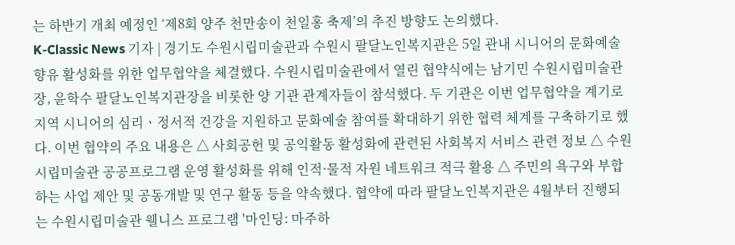는 하반기 개최 예정인 ‘제8회 양주 천만송이 천일홍 축제’의 추진 방향도 논의했다.
K-Classic News 기자 | 경기도 수원시립미술관과 수원시 팔달노인복지관은 5일 관내 시니어의 문화예술 향유 활성화를 위한 업무협약을 체결했다. 수원시립미술관에서 열린 협약식에는 남기민 수원시립미술관장, 윤학수 팔달노인복지관장을 비롯한 양 기관 관계자들이 참석했다. 두 기관은 이번 업무협약을 계기로 지역 시니어의 심리ㆍ정서적 건강을 지원하고 문화예술 참여를 확대하기 위한 협력 체계를 구축하기로 했다. 이번 협약의 주요 내용은 △ 사회공헌 및 공익활동 활성화에 관련된 사회복지 서비스 관련 정보 △ 수원시립미술관 공공프로그램 운영 활성화를 위해 인적·물적 자원 네트워크 적극 활용 △ 주민의 욕구와 부합하는 사업 제안 및 공동개발 및 연구 활동 등을 약속했다. 협약에 따라 팔달노인복지관은 4월부터 진행되는 수원시립미술관 웰니스 프로그램 '마인딩: 마주하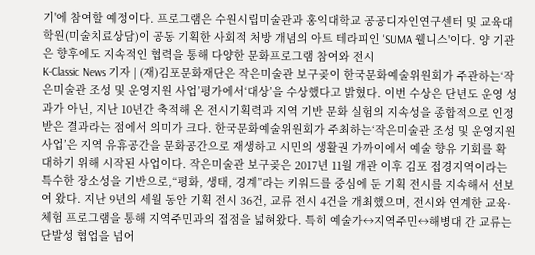기'에 참여할 예정이다. 프로그램은 수원시립미술관과 홍익대학교 공공디자인연구센터 및 교육대학원(미술치료상담)이 공동 기획한 사회적 처방 개념의 아트 테라피인 'SUMA 웰니스'이다. 양 기관은 향후에도 지속적인 협력을 통해 다양한 문화프로그램 참여와 전시
K-Classic News 기자 | (재)김포문화재단은 작은미술관 보구곶이 한국문화예술위원회가 주관하는‘작은미술관 조성 및 운영지원 사업’평가에서‘대상’을 수상했다고 밝혔다. 이번 수상은 단년도 운영 성과가 아닌, 지난 10년간 축적해 온 전시기획력과 지역 기반 문화 실험의 지속성을 종합적으로 인정받은 결과라는 점에서 의미가 크다. 한국문화예술위원회가 주최하는‘작은미술관 조성 및 운영지원 사업’은 지역 유휴공간을 문화공간으로 재생하고 시민의 생활권 가까이에서 예술 향유 기회를 확대하기 위해 시작된 사업이다. 작은미술관 보구곶은 2017년 11월 개관 이후 김포 접경지역이라는 특수한 장소성을 기반으로,“평화, 생태, 경계”라는 키워드를 중심에 둔 기획 전시를 지속해서 선보여 왔다. 지난 9년의 세월 동안 기획 전시 36건, 교류 전시 4건을 개최했으며, 전시와 연계한 교육·체험 프로그램을 통해 지역주민과의 접점을 넓혀왔다. 특히 예술가↔지역주민↔해병대 간 교류는 단발성 협업을 넘어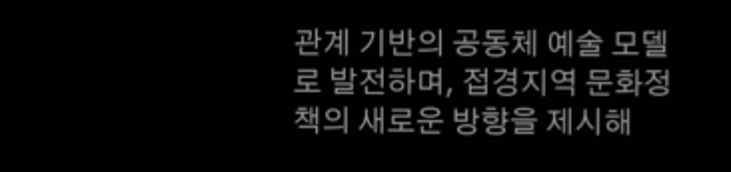관계 기반의 공동체 예술 모델로 발전하며, 접경지역 문화정책의 새로운 방향을 제시해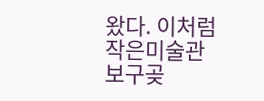왔다. 이처럼 작은미술관 보구곶